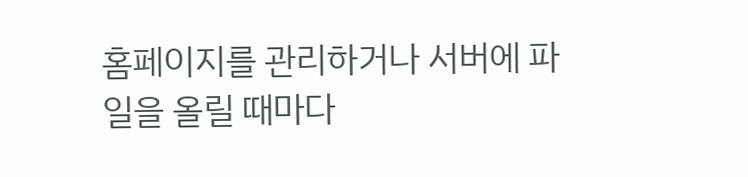홈페이지를 관리하거나 서버에 파일을 올릴 때마다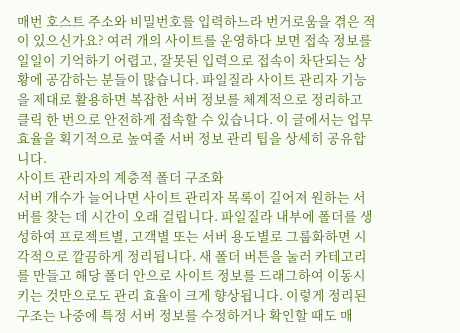매번 호스트 주소와 비밀번호를 입력하느라 번거로움을 겪은 적이 있으신가요? 여러 개의 사이트를 운영하다 보면 접속 정보를 일일이 기억하기 어렵고, 잘못된 입력으로 접속이 차단되는 상황에 공감하는 분들이 많습니다. 파일질라 사이트 관리자 기능을 제대로 활용하면 복잡한 서버 정보를 체계적으로 정리하고 클릭 한 번으로 안전하게 접속할 수 있습니다. 이 글에서는 업무 효율을 획기적으로 높여줄 서버 정보 관리 팁을 상세히 공유합니다.
사이트 관리자의 계층적 폴더 구조화
서버 개수가 늘어나면 사이트 관리자 목록이 길어져 원하는 서버를 찾는 데 시간이 오래 걸립니다. 파일질라 내부에 폴더를 생성하여 프로젝트별, 고객별 또는 서버 용도별로 그룹화하면 시각적으로 깔끔하게 정리됩니다. 새 폴더 버튼을 눌러 카테고리를 만들고 해당 폴더 안으로 사이트 정보를 드래그하여 이동시키는 것만으로도 관리 효율이 크게 향상됩니다. 이렇게 정리된 구조는 나중에 특정 서버 정보를 수정하거나 확인할 때도 매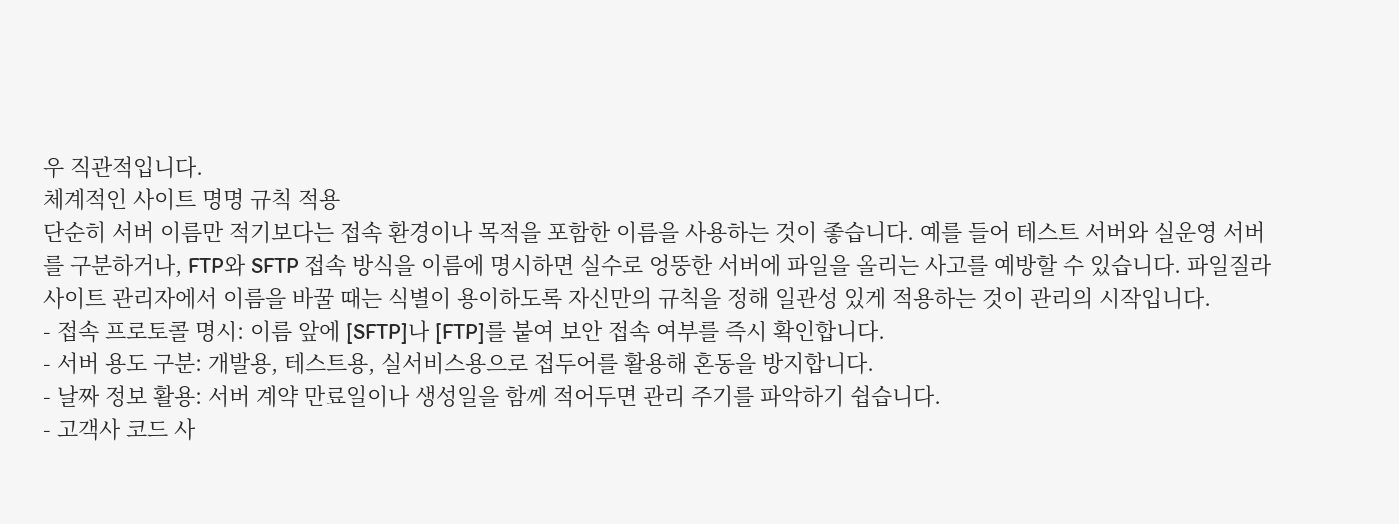우 직관적입니다.
체계적인 사이트 명명 규칙 적용
단순히 서버 이름만 적기보다는 접속 환경이나 목적을 포함한 이름을 사용하는 것이 좋습니다. 예를 들어 테스트 서버와 실운영 서버를 구분하거나, FTP와 SFTP 접속 방식을 이름에 명시하면 실수로 엉뚱한 서버에 파일을 올리는 사고를 예방할 수 있습니다. 파일질라 사이트 관리자에서 이름을 바꿀 때는 식별이 용이하도록 자신만의 규칙을 정해 일관성 있게 적용하는 것이 관리의 시작입니다.
- 접속 프로토콜 명시: 이름 앞에 [SFTP]나 [FTP]를 붙여 보안 접속 여부를 즉시 확인합니다.
- 서버 용도 구분: 개발용, 테스트용, 실서비스용으로 접두어를 활용해 혼동을 방지합니다.
- 날짜 정보 활용: 서버 계약 만료일이나 생성일을 함께 적어두면 관리 주기를 파악하기 쉽습니다.
- 고객사 코드 사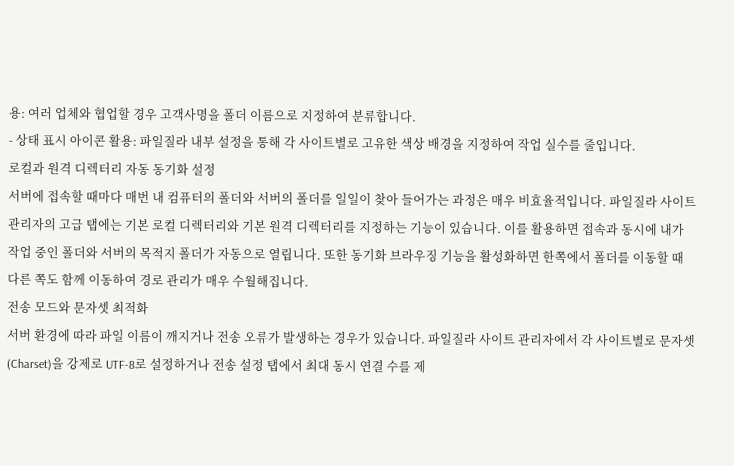용: 여러 업체와 협업할 경우 고객사명을 폴더 이름으로 지정하여 분류합니다.
- 상태 표시 아이콘 활용: 파일질라 내부 설정을 통해 각 사이트별로 고유한 색상 배경을 지정하여 작업 실수를 줄입니다.
로컬과 원격 디렉터리 자동 동기화 설정
서버에 접속할 때마다 매번 내 컴퓨터의 폴더와 서버의 폴더를 일일이 찾아 들어가는 과정은 매우 비효율적입니다. 파일질라 사이트 관리자의 고급 탭에는 기본 로컬 디렉터리와 기본 원격 디렉터리를 지정하는 기능이 있습니다. 이를 활용하면 접속과 동시에 내가 작업 중인 폴더와 서버의 목적지 폴더가 자동으로 열립니다. 또한 동기화 브라우징 기능을 활성화하면 한쪽에서 폴더를 이동할 때 다른 쪽도 함께 이동하여 경로 관리가 매우 수월해집니다.
전송 모드와 문자셋 최적화
서버 환경에 따라 파일 이름이 깨지거나 전송 오류가 발생하는 경우가 있습니다. 파일질라 사이트 관리자에서 각 사이트별로 문자셋(Charset)을 강제로 UTF-8로 설정하거나 전송 설정 탭에서 최대 동시 연결 수를 제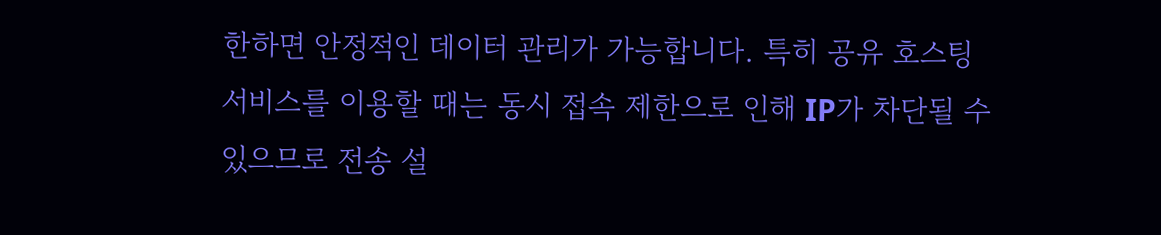한하면 안정적인 데이터 관리가 가능합니다. 특히 공유 호스팅 서비스를 이용할 때는 동시 접속 제한으로 인해 IP가 차단될 수 있으므로 전송 설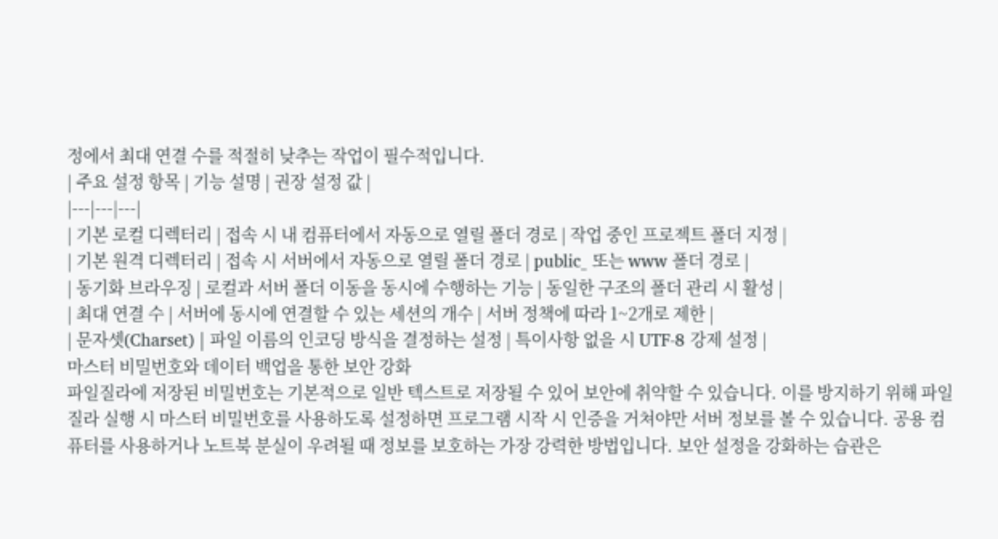정에서 최대 연결 수를 적절히 낮추는 작업이 필수적입니다.
| 주요 설정 항목 | 기능 설명 | 권장 설정 값 |
|---|---|---|
| 기본 로컬 디렉터리 | 접속 시 내 컴퓨터에서 자동으로 열릴 폴더 경로 | 작업 중인 프로젝트 폴더 지정 |
| 기본 원격 디렉터리 | 접속 시 서버에서 자동으로 열릴 폴더 경로 | public_ 또는 www 폴더 경로 |
| 동기화 브라우징 | 로컬과 서버 폴더 이동을 동시에 수행하는 기능 | 동일한 구조의 폴더 관리 시 활성 |
| 최대 연결 수 | 서버에 동시에 연결할 수 있는 세션의 개수 | 서버 정책에 따라 1~2개로 제한 |
| 문자셋(Charset) | 파일 이름의 인코딩 방식을 결정하는 설정 | 특이사항 없을 시 UTF-8 강제 설정 |
마스터 비밀번호와 데이터 백업을 통한 보안 강화
파일질라에 저장된 비밀번호는 기본적으로 일반 텍스트로 저장될 수 있어 보안에 취약할 수 있습니다. 이를 방지하기 위해 파일질라 실행 시 마스터 비밀번호를 사용하도록 설정하면 프로그램 시작 시 인증을 거쳐야만 서버 정보를 볼 수 있습니다. 공용 컴퓨터를 사용하거나 노트북 분실이 우려될 때 정보를 보호하는 가장 강력한 방법입니다. 보안 설정을 강화하는 습관은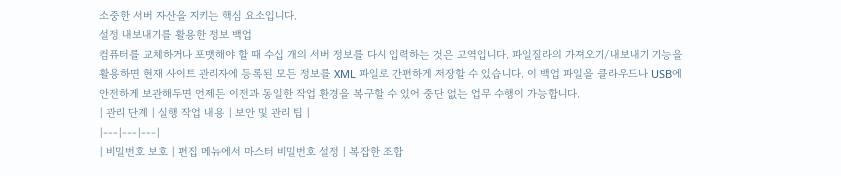소중한 서버 자산을 지키는 핵심 요소입니다.
설정 내보내기를 활용한 정보 백업
컴퓨터를 교체하거나 포맷해야 할 때 수십 개의 서버 정보를 다시 입력하는 것은 고역입니다. 파일질라의 가져오기/내보내기 기능을 활용하면 현재 사이트 관리자에 등록된 모든 정보를 XML 파일로 간편하게 저장할 수 있습니다. 이 백업 파일을 클라우드나 USB에 안전하게 보관해두면 언제든 이전과 동일한 작업 환경을 복구할 수 있어 중단 없는 업무 수행이 가능합니다.
| 관리 단계 | 실행 작업 내용 | 보안 및 관리 팁 |
|---|---|---|
| 비밀번호 보호 | 편집 메뉴에서 마스터 비밀번호 설정 | 복잡한 조합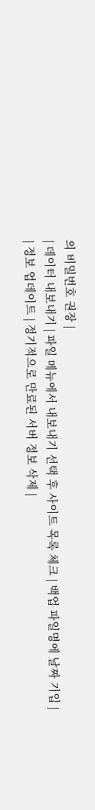의 비밀번호 권장 |
| 데이터 내보내기 | 파일 메뉴에서 내보내기 선택 후 사이트 목록 체크 | 백업 파일명에 날짜 기입 |
| 정보 업데이트 | 정기적으로 만료된 서버 정보 삭제 |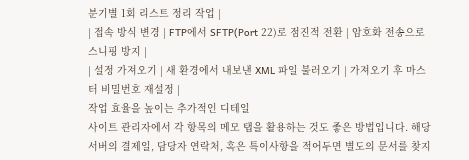분기별 1회 리스트 정리 작업 |
| 접속 방식 변경 | FTP에서 SFTP(Port 22)로 점진적 전환 | 암호화 전송으로 스니핑 방지 |
| 설정 가져오기 | 새 환경에서 내보낸 XML 파일 불러오기 | 가져오기 후 마스터 비밀번호 재설정 |
작업 효율을 높이는 추가적인 디테일
사이트 관리자에서 각 항목의 메모 탭을 활용하는 것도 좋은 방법입니다. 해당 서버의 결제일, 담당자 연락처, 혹은 특이사항을 적어두면 별도의 문서를 찾지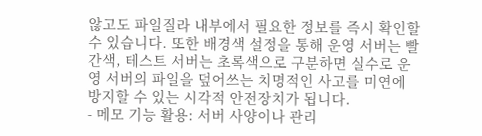않고도 파일질라 내부에서 필요한 정보를 즉시 확인할 수 있습니다. 또한 배경색 설정을 통해 운영 서버는 빨간색, 테스트 서버는 초록색으로 구분하면 실수로 운영 서버의 파일을 덮어쓰는 치명적인 사고를 미연에 방지할 수 있는 시각적 안전장치가 됩니다.
- 메모 기능 활용: 서버 사양이나 관리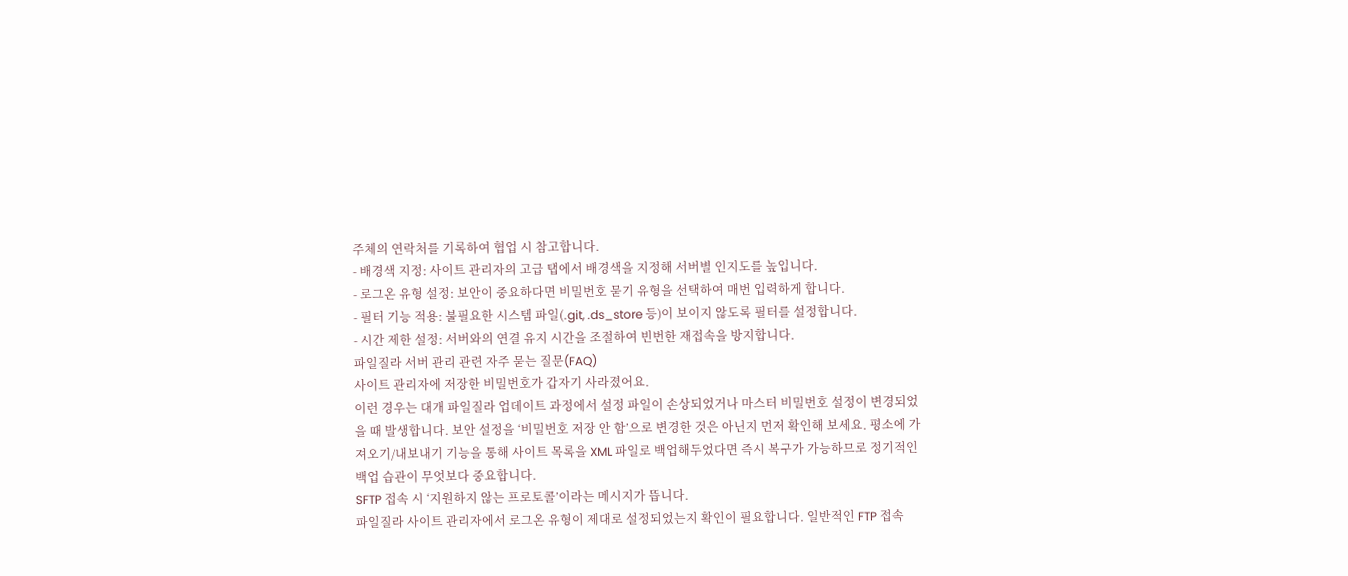주체의 연락처를 기록하여 협업 시 참고합니다.
- 배경색 지정: 사이트 관리자의 고급 탭에서 배경색을 지정해 서버별 인지도를 높입니다.
- 로그온 유형 설정: 보안이 중요하다면 비밀번호 묻기 유형을 선택하여 매번 입력하게 합니다.
- 필터 기능 적용: 불필요한 시스템 파일(.git, .ds_store 등)이 보이지 않도록 필터를 설정합니다.
- 시간 제한 설정: 서버와의 연결 유지 시간을 조절하여 빈번한 재접속을 방지합니다.
파일질라 서버 관리 관련 자주 묻는 질문(FAQ)
사이트 관리자에 저장한 비밀번호가 갑자기 사라졌어요.
이런 경우는 대개 파일질라 업데이트 과정에서 설정 파일이 손상되었거나 마스터 비밀번호 설정이 변경되었을 때 발생합니다. 보안 설정을 ‘비밀번호 저장 안 함’으로 변경한 것은 아닌지 먼저 확인해 보세요. 평소에 가져오기/내보내기 기능을 통해 사이트 목록을 XML 파일로 백업해두었다면 즉시 복구가 가능하므로 정기적인 백업 습관이 무엇보다 중요합니다.
SFTP 접속 시 ‘지원하지 않는 프로토콜’이라는 메시지가 뜹니다.
파일질라 사이트 관리자에서 로그온 유형이 제대로 설정되었는지 확인이 필요합니다. 일반적인 FTP 접속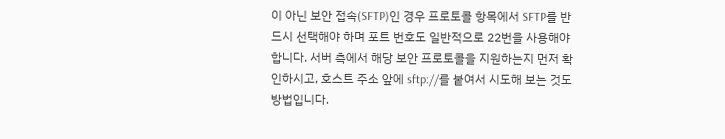이 아닌 보안 접속(SFTP)인 경우 프로토콜 항목에서 SFTP를 반드시 선택해야 하며 포트 번호도 일반적으로 22번을 사용해야 합니다. 서버 측에서 해당 보안 프로토콜을 지원하는지 먼저 확인하시고, 호스트 주소 앞에 sftp://를 붙여서 시도해 보는 것도 방법입니다.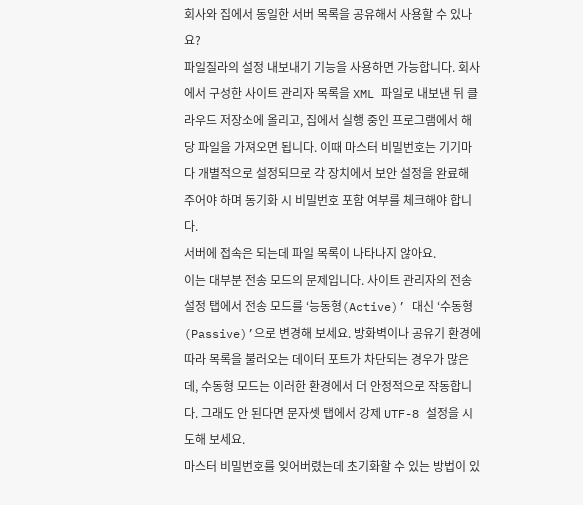회사와 집에서 동일한 서버 목록을 공유해서 사용할 수 있나요?
파일질라의 설정 내보내기 기능을 사용하면 가능합니다. 회사에서 구성한 사이트 관리자 목록을 XML 파일로 내보낸 뒤 클라우드 저장소에 올리고, 집에서 실행 중인 프로그램에서 해당 파일을 가져오면 됩니다. 이때 마스터 비밀번호는 기기마다 개별적으로 설정되므로 각 장치에서 보안 설정을 완료해 주어야 하며 동기화 시 비밀번호 포함 여부를 체크해야 합니다.
서버에 접속은 되는데 파일 목록이 나타나지 않아요.
이는 대부분 전송 모드의 문제입니다. 사이트 관리자의 전송 설정 탭에서 전송 모드를 ‘능동형(Active)’ 대신 ‘수동형(Passive)’으로 변경해 보세요. 방화벽이나 공유기 환경에 따라 목록을 불러오는 데이터 포트가 차단되는 경우가 많은데, 수동형 모드는 이러한 환경에서 더 안정적으로 작동합니다. 그래도 안 된다면 문자셋 탭에서 강제 UTF-8 설정을 시도해 보세요.
마스터 비밀번호를 잊어버렸는데 초기화할 수 있는 방법이 있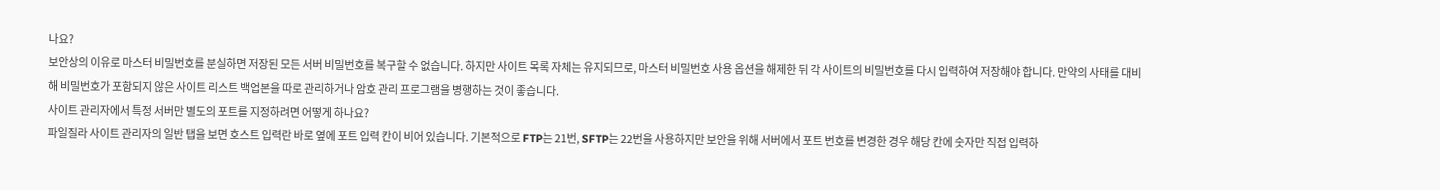나요?
보안상의 이유로 마스터 비밀번호를 분실하면 저장된 모든 서버 비밀번호를 복구할 수 없습니다. 하지만 사이트 목록 자체는 유지되므로, 마스터 비밀번호 사용 옵션을 해제한 뒤 각 사이트의 비밀번호를 다시 입력하여 저장해야 합니다. 만약의 사태를 대비해 비밀번호가 포함되지 않은 사이트 리스트 백업본을 따로 관리하거나 암호 관리 프로그램을 병행하는 것이 좋습니다.
사이트 관리자에서 특정 서버만 별도의 포트를 지정하려면 어떻게 하나요?
파일질라 사이트 관리자의 일반 탭을 보면 호스트 입력란 바로 옆에 포트 입력 칸이 비어 있습니다. 기본적으로 FTP는 21번, SFTP는 22번을 사용하지만 보안을 위해 서버에서 포트 번호를 변경한 경우 해당 칸에 숫자만 직접 입력하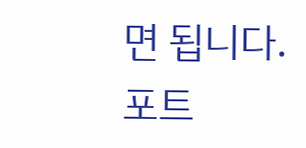면 됩니다. 포트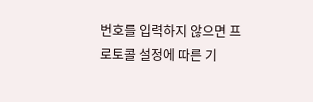번호를 입력하지 않으면 프로토콜 설정에 따른 기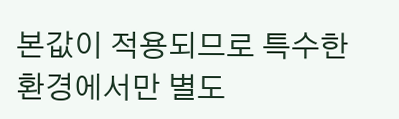본값이 적용되므로 특수한 환경에서만 별도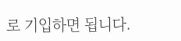로 기입하면 됩니다.